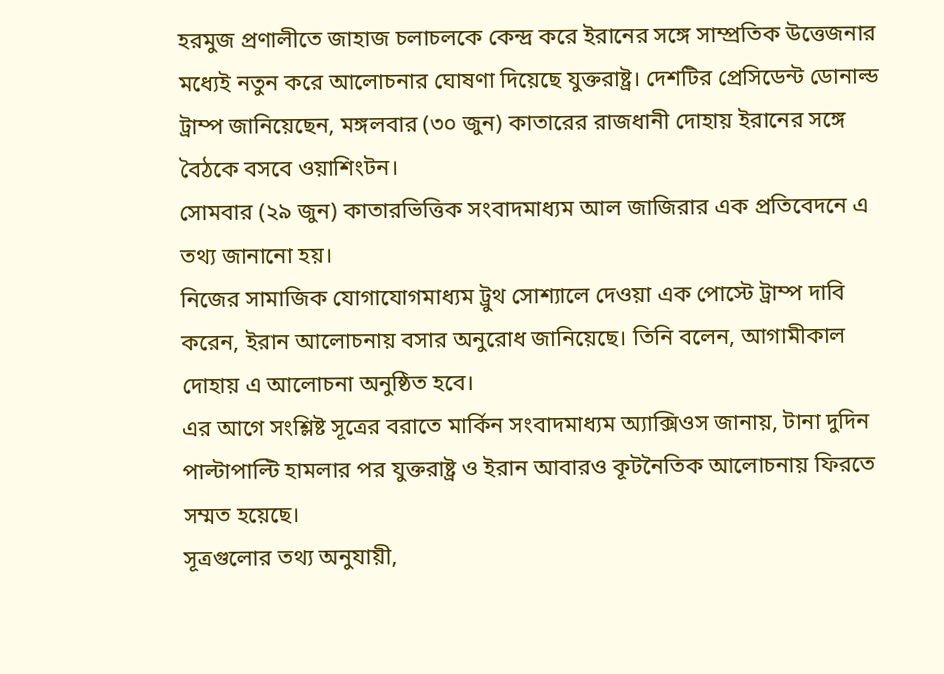হরমুজ প্রণালীতে জাহাজ চলাচলকে কেন্দ্র করে ইরানের সঙ্গে সাম্প্রতিক উত্তেজনার মধ্যেই নতুন করে আলোচনার ঘোষণা দিয়েছে যুক্তরাষ্ট্র। দেশটির প্রেসিডেন্ট ডোনাল্ড ট্রাম্প জানিয়েছেন, মঙ্গলবার (৩০ জুন) কাতারের রাজধানী দোহায় ইরানের সঙ্গে বৈঠকে বসবে ওয়াশিংটন।
সোমবার (২৯ জুন) কাতারভিত্তিক সংবাদমাধ্যম আল জাজিরার এক প্রতিবেদনে এ তথ্য জানানো হয়।
নিজের সামাজিক যোগাযোগমাধ্যম ট্রুথ সোশ্যালে দেওয়া এক পোস্টে ট্রাম্প দাবি করেন, ইরান আলোচনায় বসার অনুরোধ জানিয়েছে। তিনি বলেন, আগামীকাল দোহায় এ আলোচনা অনুষ্ঠিত হবে।
এর আগে সংশ্লিষ্ট সূত্রের বরাতে মার্কিন সংবাদমাধ্যম অ্যাক্সিওস জানায়, টানা দুদিন পাল্টাপাল্টি হামলার পর যুক্তরাষ্ট্র ও ইরান আবারও কূটনৈতিক আলোচনায় ফিরতে সম্মত হয়েছে।
সূত্রগুলোর তথ্য অনুযায়ী,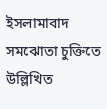ইসলামাবাদ সমঝোতা চুক্তিতে উল্লিখিত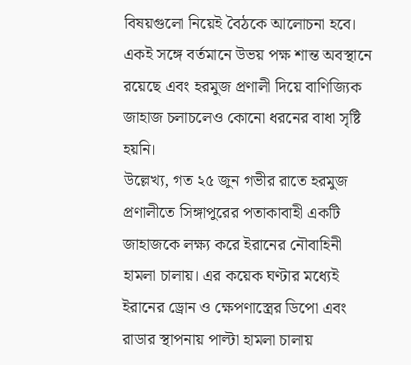বিষয়গুলো নিয়েই বৈঠকে আলোচনা হবে। একই সঙ্গে বর্তমানে উভয় পক্ষ শান্ত অবস্থানে রয়েছে এবং হরমুজ প্রণালী দিয়ে বাণিজ্যিক জাহাজ চলাচলেও কোনো ধরনের বাধা সৃষ্টি হয়নি।
উল্লেখ্য, গত ২৫ জুন গভীর রাতে হরমুজ প্রণালীতে সিঙ্গাপুরের পতাকাবাহী একটি জাহাজকে লক্ষ্য করে ইরানের নৌবাহিনী হামলা চালায়। এর কয়েক ঘণ্টার মধ্যেই ইরানের ড্রোন ও ক্ষেপণাস্ত্রের ডিপো এবং রাডার স্থাপনায় পাল্টা হামলা চালায়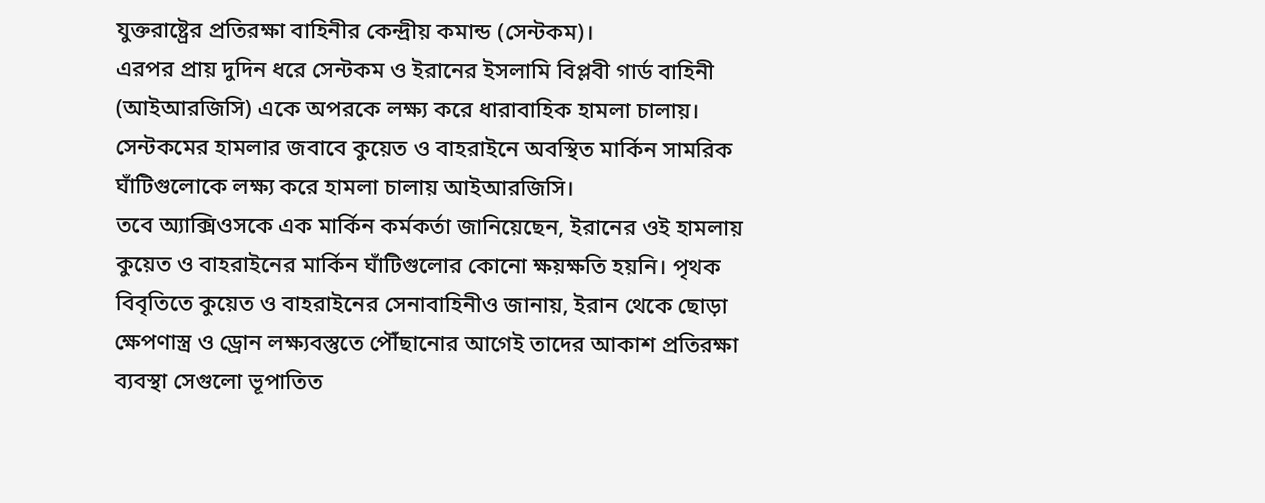যুক্তরাষ্ট্রের প্রতিরক্ষা বাহিনীর কেন্দ্রীয় কমান্ড (সেন্টকম)।
এরপর প্রায় দুদিন ধরে সেন্টকম ও ইরানের ইসলামি বিপ্লবী গার্ড বাহিনী (আইআরজিসি) একে অপরকে লক্ষ্য করে ধারাবাহিক হামলা চালায়। সেন্টকমের হামলার জবাবে কুয়েত ও বাহরাইনে অবস্থিত মার্কিন সামরিক ঘাঁটিগুলোকে লক্ষ্য করে হামলা চালায় আইআরজিসি।
তবে অ্যাক্সিওসকে এক মার্কিন কর্মকর্তা জানিয়েছেন, ইরানের ওই হামলায় কুয়েত ও বাহরাইনের মার্কিন ঘাঁটিগুলোর কোনো ক্ষয়ক্ষতি হয়নি। পৃথক বিবৃতিতে কুয়েত ও বাহরাইনের সেনাবাহিনীও জানায়, ইরান থেকে ছোড়া ক্ষেপণাস্ত্র ও ড্রোন লক্ষ্যবস্তুতে পৌঁছানোর আগেই তাদের আকাশ প্রতিরক্ষা ব্যবস্থা সেগুলো ভূপাতিত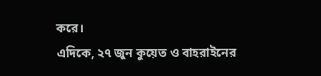করে।
এদিকে, ২৭ জুন কুয়েত ও বাহরাইনের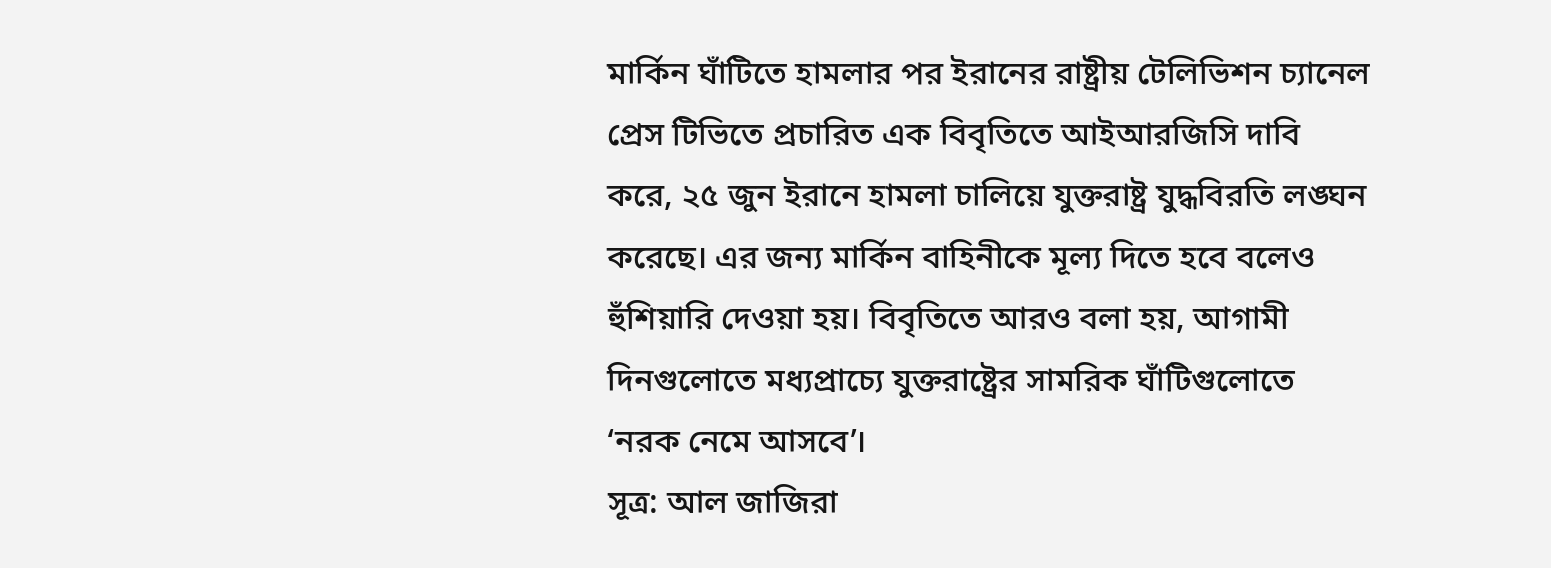মার্কিন ঘাঁটিতে হামলার পর ইরানের রাষ্ট্রীয় টেলিভিশন চ্যানেল প্রেস টিভিতে প্রচারিত এক বিবৃতিতে আইআরজিসি দাবি করে, ২৫ জুন ইরানে হামলা চালিয়ে যুক্তরাষ্ট্র যুদ্ধবিরতি লঙ্ঘন করেছে। এর জন্য মার্কিন বাহিনীকে মূল্য দিতে হবে বলেও হুঁশিয়ারি দেওয়া হয়। বিবৃতিতে আরও বলা হয়, আগামী দিনগুলোতে মধ্যপ্রাচ্যে যুক্তরাষ্ট্রের সামরিক ঘাঁটিগুলোতে ‘নরক নেমে আসবে’।
সূত্র: আল জাজিরা